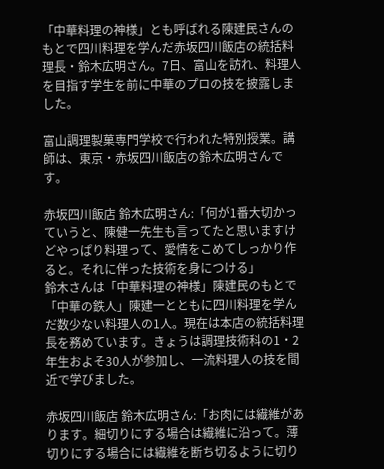「中華料理の神様」とも呼ばれる陳建民さんのもとで四川料理を学んだ赤坂四川飯店の統括料理長・鈴木広明さん。7日、富山を訪れ、料理人を目指す学生を前に中華のプロの技を披露しました。

富山調理製菓専門学校で行われた特別授業。講師は、東京・赤坂四川飯店の鈴木広明さんです。

赤坂四川飯店 鈴木広明さん:「何が1番大切かっていうと、陳健一先生も言ってたと思いますけどやっぱり料理って、愛情をこめてしっかり作ると。それに伴った技術を身につける」
鈴木さんは「中華料理の神様」陳建民のもとで「中華の鉄人」陳建一とともに四川料理を学んだ数少ない料理人の1人。現在は本店の統括料理長を務めています。きょうは調理技術科の1・2年生およそ30人が参加し、一流料理人の技を間近で学びました。

赤坂四川飯店 鈴木広明さん:「お肉には繊維があります。細切りにする場合は繊維に沿って。薄切りにする場合には繊維を断ち切るように切り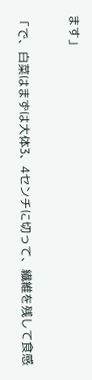ます」

「で、白菜はまずは大体3、4センチに切って、繊維を残して食感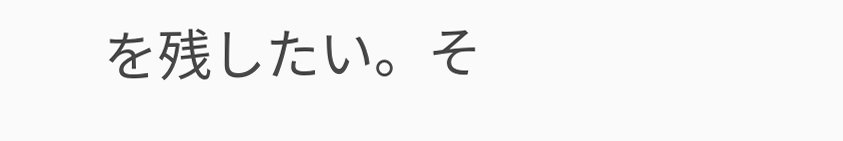を残したい。そ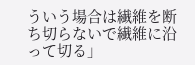ういう場合は繊維を断ち切らないで繊維に沿って切る」